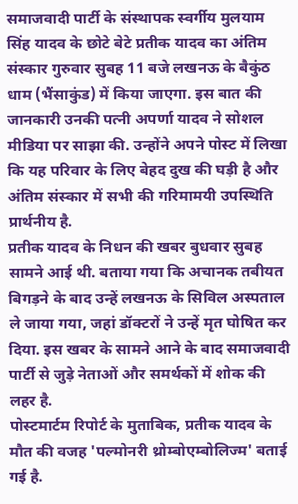समाजवादी पार्टी के संस्थापक स्वर्गीय मुलयाम सिंह यादव के छोटे बेटे प्रतीक यादव का अंतिम संस्कार गुरुवार सुबह 11 बजे लखनऊ के बैकुंठ धाम (भैंसाकुंड) में किया जाएगा. इस बात की जानकारी उनकी पत्नी अपर्णा यादव ने सोशल मीडिया पर साझा की. उन्होंने अपने पोस्ट में लिखा कि यह परिवार के लिए बेहद दुख की घड़ी है और अंतिम संस्कार में सभी की गरिमामयी उपस्थिति प्रार्थनीय है.
प्रतीक यादव के निधन की खबर बुधवार सुबह सामने आई थी. बताया गया कि अचानक तबीयत बिगड़ने के बाद उन्हें लखनऊ के सिविल अस्पताल ले जाया गया, जहां डॉक्टरों ने उन्हें मृत घोषित कर दिया. इस खबर के सामने आने के बाद समाजवादी पार्टी से जुड़े नेताओं और समर्थकों में शोक की लहर है.
पोस्टमार्टम रिपोर्ट के मुताबिक, प्रतीक यादव के मौत की वजह 'पल्मोनरी थ्रोम्बोएम्बोलिज्म' बताई गई है.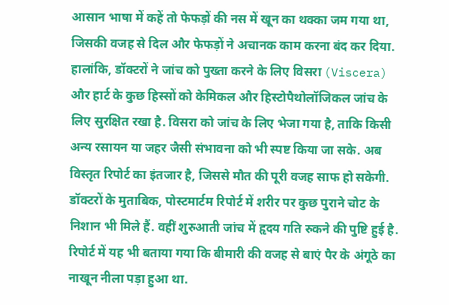आसान भाषा में कहें तो फेफड़ों की नस में खून का थक्का जम गया था, जिसकी वजह से दिल और फेफड़ों ने अचानक काम करना बंद कर दिया. हालांकि, डॉक्टरों ने जांच को पुख्ता करने के लिए विसरा (Viscera) और हार्ट के कुछ हिस्सों को केमिकल और हिस्टोपैथोलॉजिकल जांच के लिए सुरक्षित रखा है. विसरा को जांच के लिए भेजा गया है, ताकि किसी अन्य रसायन या जहर जैसी संभावना को भी स्पष्ट किया जा सके. अब विस्तृत रिपोर्ट का इंतजार है, जिससे मौत की पूरी वजह साफ हो सकेगी.
डॉक्टरों के मुताबिक, पोस्टमार्टम रिपोर्ट में शरीर पर कुछ पुराने चोट के निशान भी मिले हैं. वहीं शुरुआती जांच में हृदय गति रुकने की पुष्टि हुई है. रिपोर्ट में यह भी बताया गया कि बीमारी की वजह से बाएं पैर के अंगूठे का नाखून नीला पड़ा हुआ था.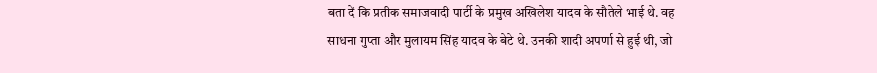बता दें कि प्रतीक समाजवादी पार्टी के प्रमुख अखिलेश यादव के सौतेले भाई थे. वह साधना गुप्ता और मुलायम सिंह यादव के बेटे थे. उनकी शादी अपर्णा से हुई थी, जो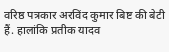वरिष्ठ पत्रकार अरविंद कुमार बिष्ट की बेटी हैं. हालांकि प्रतीक यादव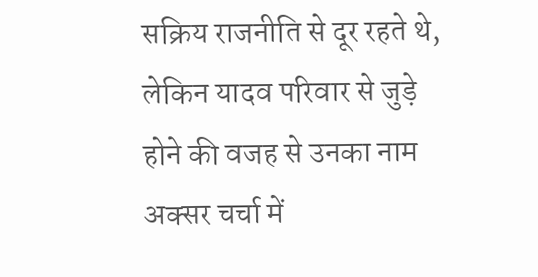सक्रिय राजनीति से दूर रहते थे, लेकिन यादव परिवार से जुड़े होने की वजह से उनका नाम अक्सर चर्चा में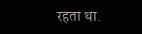रहता था.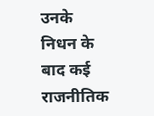उनके निधन के बाद कई राजनीतिक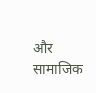और सामाजिक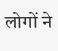लोगों ने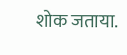शोक जताया.